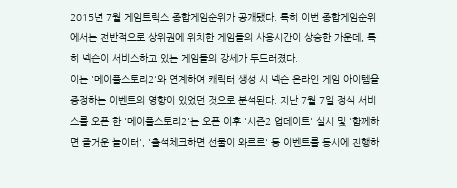2015년 7월 게임트릭스 종합게임순위가 공개됐다. 특히 이번 종합게임순위에서는 전반적으로 상위권에 위치한 게임들의 사용시간이 상승한 가운데, 특히 넥슨이 서비스하고 있는 게임들의 강세가 두드러졌다.
이는 '메이플스토리2'와 연계하여 캐릭터 생성 시 넥슨 온라인 게임 아이템을 증정하는 이벤트의 영향이 있었던 것으로 분석된다. 지난 7월 7일 정식 서비스를 오픈 한 '메이플스토리2'는 오픈 이후 '시즌2 업데이트' 실시 및 '함께하면 즐거운 놀이터', '출석체크하면 선물이 와르르' 등 이벤트를 동시에 진행하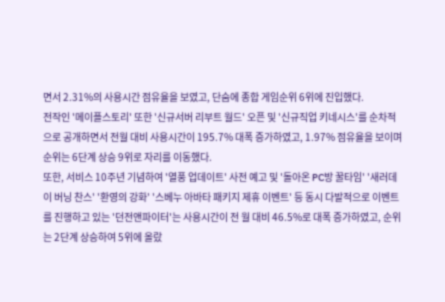면서 2.31%의 사용시간 점유율을 보였고, 단숨에 종합 게임순위 6위에 진입했다.
전작인 '메이플스토리' 또한 '신규서버 리부트 월드' 오픈 및 '신규직업 키네시스'를 순차적으로 공개하면서 전월 대비 사용시간이 195.7% 대폭 증가하였고, 1.97% 점유율을 보이며 순위는 6단계 상승 9위로 자리를 이동했다.
또한, 서비스 10주년 기념하여 '열풍 업데이트' 사전 예고 및 '돌아온 PC방 꿀타임' '새러데이 버닝 찬스' '환영의 강화' '스베누 아바타 패키지 제휴 이벤트' 등 동시 다발적으로 이벤트를 진행하고 있는 '던전앤파이터'는 사용시간이 전 월 대비 46.5%로 대폭 증가하였고, 순위는 2단계 상승하여 5위에 올랐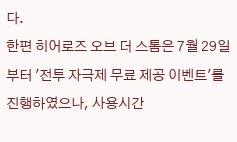다.
한편 히어로즈 오브 더 스톰은 7월 29일 부터 '전투 자극제 무료 제공 이벤트'를 진행하였으나, 사용시간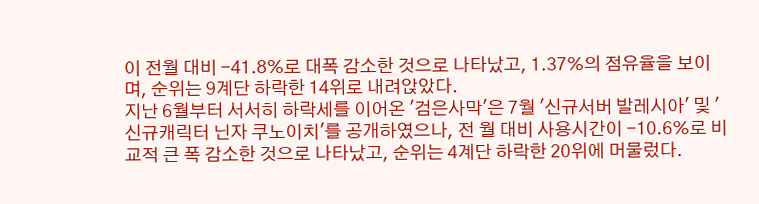이 전월 대비 -41.8%로 대폭 감소한 것으로 나타났고, 1.37%의 점유율을 보이며, 순위는 9계단 하락한 14위로 내려앉았다.
지난 6월부터 서서히 하락세를 이어온 '검은사막'은 7월 '신규서버 발레시아' 및 '신규캐릭터 닌자 쿠노이치'를 공개하였으나, 전 월 대비 사용시간이 -10.6%로 비교적 큰 폭 감소한 것으로 나타났고, 순위는 4계단 하락한 20위에 머물렀다.